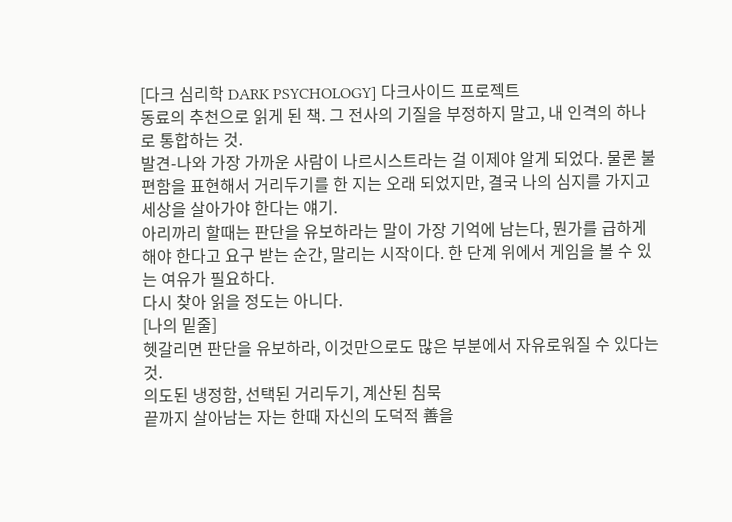[다크 심리학 DARK PSYCHOLOGY] 다크사이드 프로젝트
동료의 추천으로 읽게 된 책. 그 전사의 기질을 부정하지 말고, 내 인격의 하나로 통합하는 것.
발견-나와 가장 가까운 사람이 나르시스트라는 걸 이제야 알게 되었다. 물론 불편함을 표현해서 거리두기를 한 지는 오래 되었지만, 결국 나의 심지를 가지고 세상을 살아가야 한다는 얘기.
아리까리 할때는 판단을 유보하라는 말이 가장 기억에 남는다, 뭔가를 급하게 해야 한다고 요구 받는 순간, 말리는 시작이다. 한 단계 위에서 게임을 볼 수 있는 여유가 필요하다.
다시 찾아 읽을 정도는 아니다.
[나의 밑줄]
헷갈리면 판단을 유보하라, 이것만으로도 많은 부분에서 자유로워질 수 있다는 것.
의도된 냉정함, 선택된 거리두기, 계산된 침묵
끝까지 살아남는 자는 한때 자신의 도덕적 善을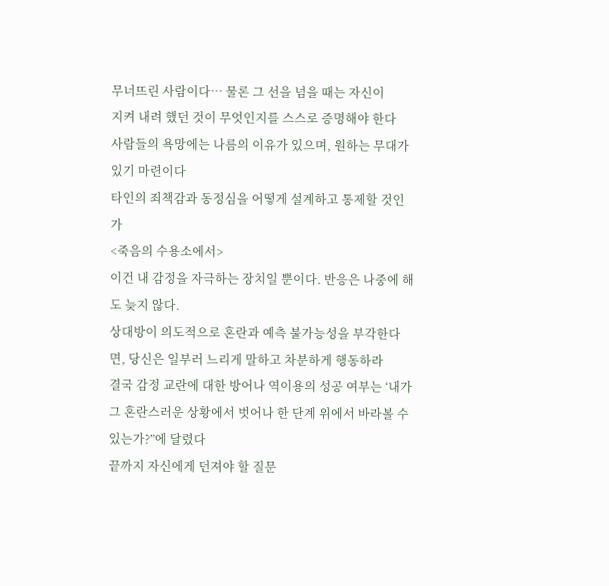무너뜨린 사람이다… 물론 그 선을 넘을 때는 자신이
지켜 내려 했던 것이 무엇인지를 스스로 증명해야 한다
사람들의 욕망에는 나름의 이유가 있으며, 원하는 무대가 있기 마련이다
타인의 죄책감과 동정심을 어떻게 설계하고 통제할 것인가
<죽음의 수용소에서>
이건 내 감정을 자극하는 장치일 뿐이다. 반응은 나중에 해도 늦지 않다.
상대방이 의도적으로 혼란과 예측 불가능성을 부각한다면, 당신은 일부러 느리게 말하고 차분하게 행동하라
결국 감정 교란에 대한 방어나 역이용의 성공 여부는 ‘내가 그 혼란스러운 상황에서 벗어나 한 단계 위에서 바라볼 수 있는가?”에 달렸다
끝까지 자신에게 던져야 할 질문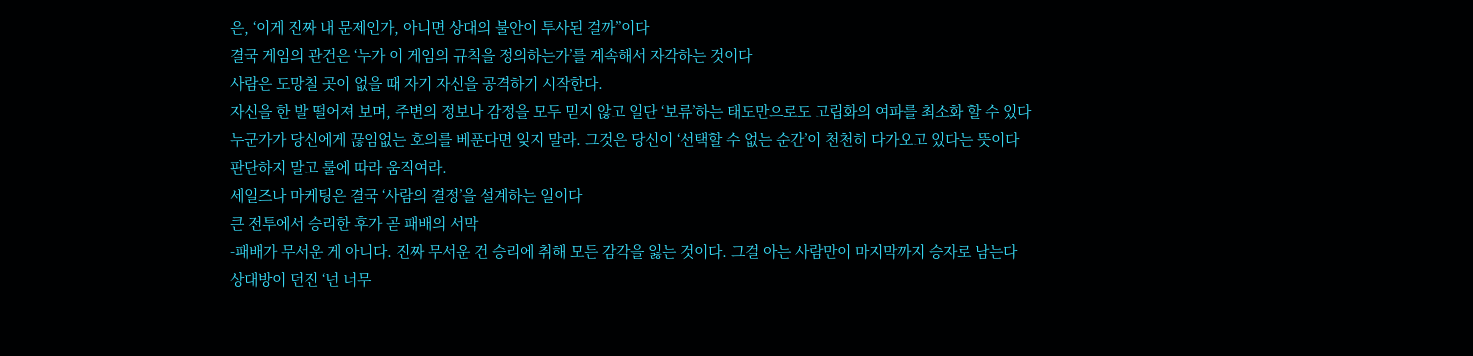은, ‘이게 진짜 내 문제인가, 아니면 상대의 불안이 투사된 걸까”이다
결국 게임의 관건은 ‘누가 이 게임의 규칙을 정의하는가’를 계속해서 자각하는 것이다
사람은 도망칠 곳이 없을 때 자기 자신을 공격하기 시작한다.
자신을 한 발 떨어져 보며, 주변의 정보나 감정을 모두 믿지 않고 일단 ‘보류’하는 태도만으로도 고립화의 여파를 최소화 할 수 있다
누군가가 당신에게 끊임없는 호의를 베푼다면 잊지 말라. 그것은 당신이 ‘선택할 수 없는 순간’이 천천히 다가오고 있다는 뜻이다
판단하지 말고 룰에 따라 움직여라.
세일즈나 마케팅은 결국 ‘사람의 결정’을 설계하는 일이다
큰 전투에서 승리한 후가 곧 패배의 서막
-패배가 무서운 게 아니다. 진짜 무서운 건 승리에 취해 모든 감각을 잃는 것이다. 그걸 아는 사람만이 마지막까지 승자로 남는다
상대방이 던진 ‘넌 너무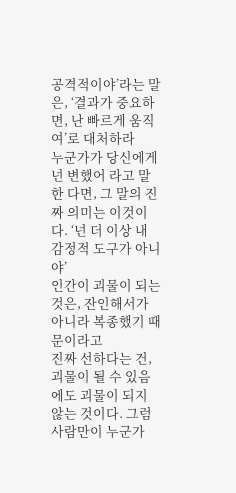공격적이야’라는 말은, ‘결과가 중요하면, 난 빠르게 움직여’로 대처하라
누군가가 당신에게 넌 변했어 라고 말한 다면, 그 말의 진짜 의미는 이것이다. ‘넌 더 이상 내 감정적 도구가 아니야’
인간이 괴물이 되는 것은, 잔인해서가 아니라 복종했기 때문이라고
진짜 선하다는 건, 괴물이 될 수 있음에도 괴물이 되지 않는 것이다. 그럼 사람만이 누군가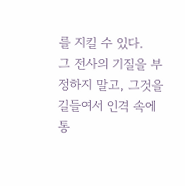를 지킬 수 있다.
그 전사의 기질을 부정하지 말고, 그것을 길들여서 인격 속에 통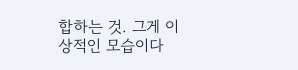합하는 것. 그게 이상적인 모습이다